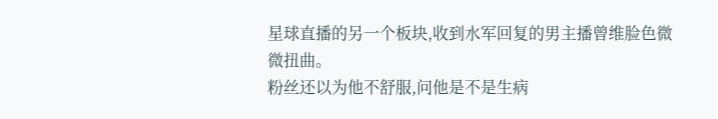星球直播的另一个板块,收到水军回复的男主播曾维脸色微微扭曲。
粉丝还以为他不舒服,问他是不是生病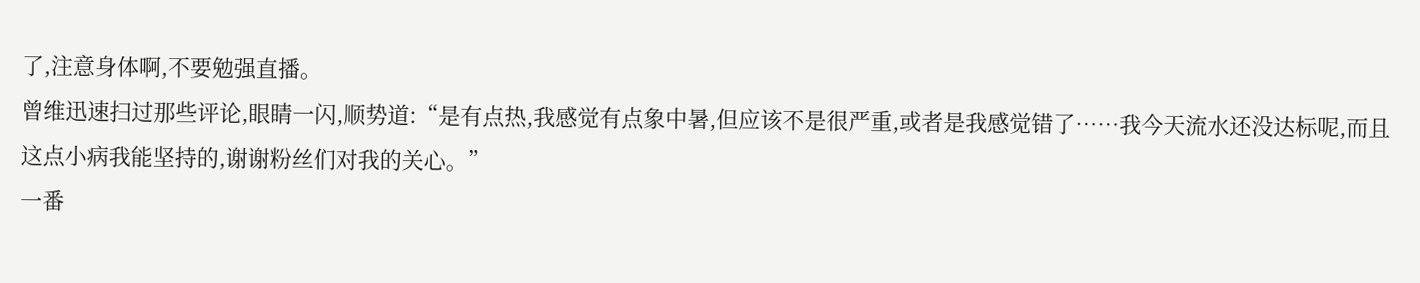了,注意身体啊,不要勉强直播。
曾维迅速扫过那些评论,眼睛一闪,顺势道:“是有点热,我感觉有点象中暑,但应该不是很严重,或者是我感觉错了……我今天流水还没达标呢,而且这点小病我能坚持的,谢谢粉丝们对我的关心。”
一番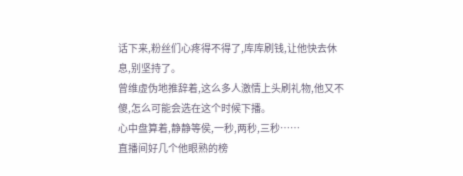话下来,粉丝们心疼得不得了,库库刷钱,让他快去休息,别坚持了。
曾维虚伪地推辞着,这么多人激情上头刷礼物,他又不傻,怎么可能会选在这个时候下播。
心中盘算着,静静等侯,一秒,两秒,三秒……
直播间好几个他眼熟的榜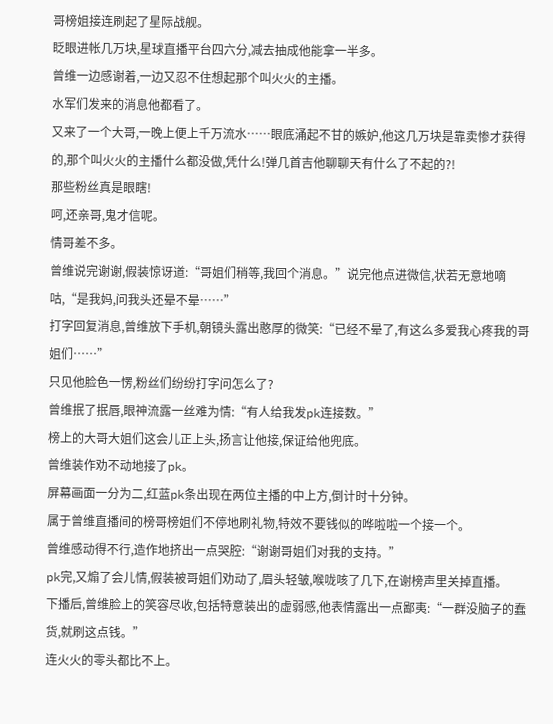哥榜姐接连刷起了星际战舰。
眨眼进帐几万块,星球直播平台四六分,减去抽成他能拿一半多。
曾维一边感谢着,一边又忍不住想起那个叫火火的主播。
水军们发来的消息他都看了。
又来了一个大哥,一晚上便上千万流水……眼底涌起不甘的嫉妒,他这几万块是靠卖惨才获得的,那个叫火火的主播什么都没做,凭什么!弹几首吉他聊聊天有什么了不起的?!
那些粉丝真是眼瞎!
呵,还亲哥,鬼才信呢。
情哥差不多。
曾维说完谢谢,假装惊讶道:“哥姐们稍等,我回个消息。”说完他点进微信,状若无意地嘀咕,“是我妈,问我头还晕不晕……”
打字回复消息,曾维放下手机,朝镜头露出憨厚的微笑:“已经不晕了,有这么多爱我心疼我的哥姐们……”
只见他脸色一愣,粉丝们纷纷打字问怎么了?
曾维抿了抿唇,眼神流露一丝难为情:“有人给我发pk连接数。”
榜上的大哥大姐们这会儿正上头,扬言让他接,保证给他兜底。
曾维装作劝不动地接了pk。
屏幕画面一分为二,红蓝pk条出现在两位主播的中上方,倒计时十分钟。
属于曾维直播间的榜哥榜姐们不停地刷礼物,特效不要钱似的哗啦啦一个接一个。
曾维感动得不行,造作地挤出一点哭腔:“谢谢哥姐们对我的支持。”
pk完,又煽了会儿情,假装被哥姐们劝动了,眉头轻皱,喉咙咳了几下,在谢榜声里关掉直播。
下播后,曾维脸上的笑容尽收,包括特意装出的虚弱感,他表情露出一点鄙夷:“一群没脑子的蠢货,就刷这点钱。”
连火火的零头都比不上。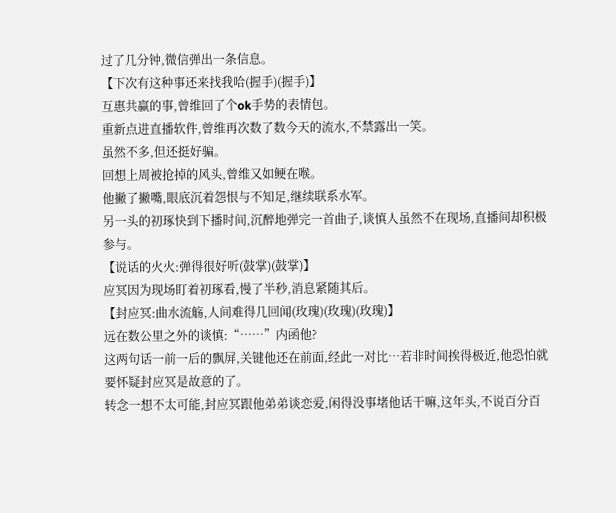过了几分钟,微信弹出一条信息。
【下次有这种事还来找我哈(握手)(握手)】
互惠共赢的事,曾维回了个ok手势的表情包。
重新点进直播软件,曾维再次数了数今天的流水,不禁露出一笑。
虽然不多,但还挺好骗。
回想上周被抢掉的风头,曾维又如鲠在喉。
他撇了撇嘴,眼底沉着怨恨与不知足,继续联系水军。
另一头的初琢快到下播时间,沉醉地弹完一首曲子,谈慎人虽然不在现场,直播间却积极参与。
【说话的火火:弹得很好听(鼓掌)(鼓掌)】
应冥因为现场盯着初琢看,慢了半秒,消息紧随其后。
【封应冥:曲水流觞,人间难得几回闻(玫瑰)(玫瑰)(玫瑰)】
远在数公里之外的谈慎:“……”内函他?
这两句话一前一后的飘屏,关键他还在前面,经此一对比…若非时间挨得极近,他恐怕就要怀疑封应冥是故意的了。
转念一想不太可能,封应冥跟他弟弟谈恋爱,闲得没事堵他话干嘛,这年头,不说百分百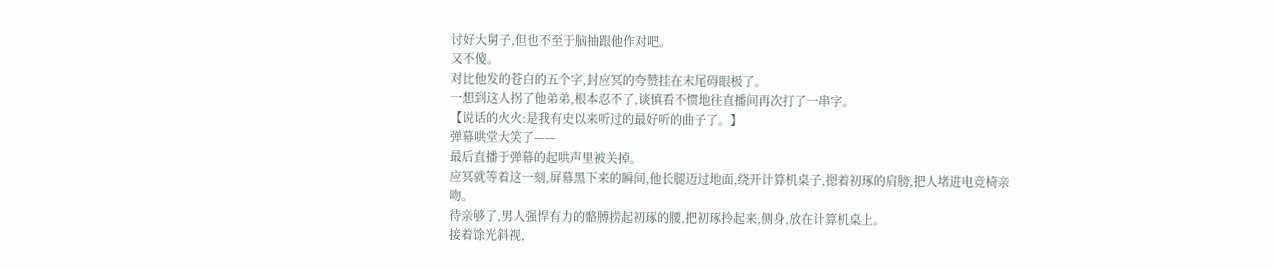讨好大舅子,但也不至于脑抽跟他作对吧。
又不傻。
对比他发的苍白的五个字,封应冥的夸赞挂在末尾碍眼极了。
一想到这人拐了他弟弟,根本忍不了,谈慎看不惯地往直播间再次打了一串字。
【说话的火火:是我有史以来听过的最好听的曲子了。】
弹幕哄堂大笑了——
最后直播于弹幕的起哄声里被关掉。
应冥就等着这一刻,屏幕黑下来的瞬间,他长腿迈过地面,绕开计算机桌子,摁着初琢的肩膀,把人堵进电竞椅亲吻。
待亲够了,男人强悍有力的骼膊捞起初琢的腰,把初琢拎起来,侧身,放在计算机桌上。
接着馀光斜视,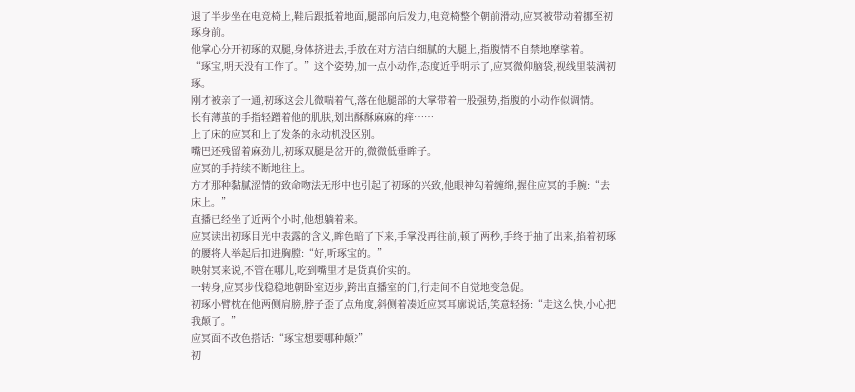退了半步坐在电竞椅上,鞋后跟抵着地面,腿部向后发力,电竞椅整个朝前滑动,应冥被带动着挪至初琢身前。
他掌心分开初琢的双腿,身体挤进去,手放在对方洁白细腻的大腿上,指腹情不自禁地摩挲着。
“琢宝,明天没有工作了。”这个姿势,加一点小动作,态度近乎明示了,应冥微仰脑袋,视线里装满初琢。
刚才被亲了一通,初琢这会儿微喘着气,落在他腿部的大掌带着一股强势,指腹的小动作似调情。
长有薄茧的手指轻蹭着他的肌肤,划出酥酥麻麻的痒……
上了床的应冥和上了发条的永动机没区别。
嘴巴还残留着麻劲儿,初琢双腿是岔开的,微微低垂眸子。
应冥的手持续不断地往上。
方才那种黏腻涩情的致命吻法无形中也引起了初琢的兴致,他眼神勾着缠绵,握住应冥的手腕:“去床上。”
直播已经坐了近两个小时,他想躺着来。
应冥读出初琢目光中表露的含义,眸色暗了下来,手掌没再往前,顿了两秒,手终于抽了出来,掐着初琢的腰将人举起后扣进胸膛:“好,听琢宝的。”
映射冥来说,不管在哪儿,吃到嘴里才是货真价实的。
一转身,应冥步伐稳稳地朝卧室迈步,跨出直播室的门,行走间不自觉地变急促。
初琢小臂枕在他两侧肩膀,脖子歪了点角度,斜侧着凑近应冥耳廓说话,笑意轻扬:“走这么快,小心把我颠了。”
应冥面不改色搭话:“琢宝想要哪种颠?”
初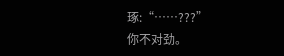琢:“……???”
你不对劲。